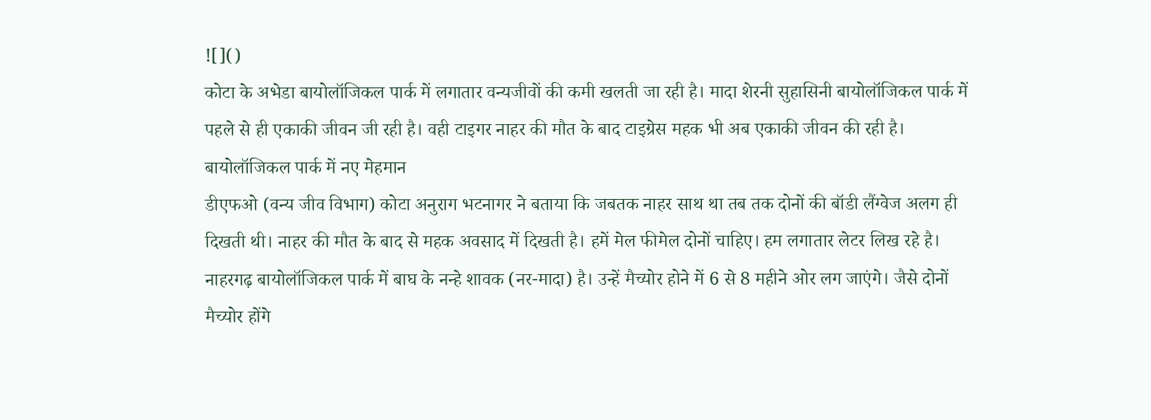![]()
कोटा के अभेडा बायोलॉजिकल पार्क में लगातार वन्यजीवों की कमी खलती जा रही है। मादा शेरनी सुहासिनी बायोलॉजिकल पार्क में पहले से ही एकाकी जीवन जी रही है। वही टाइगर नाहर की मौत के बाद टाइग्रेस महक भी अब एकाकी जीवन की रही है। बायोलॉजिकल पार्क में नए मेहमान
डीएफओ (वन्य जीव विभाग) कोटा अनुराग भटनागर ने बताया कि जबतक नाहर साथ था तब तक दोनों की बॉडी लैंग्वेज अलग ही दिखती थी। नाहर की मौत के बाद से महक अवसाद में दिखती है। हमें मेल फीमेल दोनों चाहिए। हम लगातार लेटर लिख रहे है। नाहरगढ़ बायोलॉजिकल पार्क में बाघ के नन्हे शावक (नर-मादा) है। उन्हें मैच्योर होने में 6 से 8 महीने ओर लग जाएंगे। जैसे दोनों मैच्योर होंगे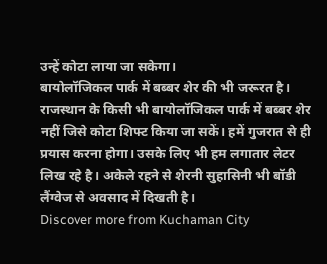उन्हें कोटा लाया जा सकेगा।
बायोलॉजिकल पार्क में बब्बर शेर की भी जरूरत है। राजस्थान के किसी भी बायोलॉजिकल पार्क में बब्बर शेर नहीं जिसे कोटा शिफ्ट किया जा सकें। हमें गुजरात से ही प्रयास करना होगा। उसके लिए भी हम लगातार लेटर लिख रहे है। अकेले रहने से शेरनी सुहासिनी भी बॉडी लैंग्वेज से अवसाद में दिखती है।
Discover more from Kuchaman City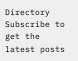Directory
Subscribe to get the latest posts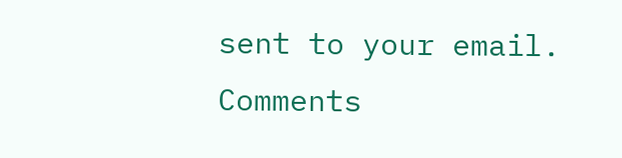sent to your email.
Comments